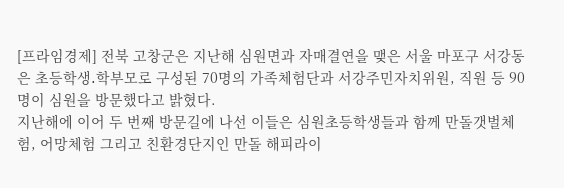[프라임경제] 전북 고창군은 지난해 심원면과 자매결연을 맺은 서울 마포구 서강동은 초등학생․학부모로 구성된 70명의 가족체험단과 서강주민자치위원, 직원 등 90명이 심원을 방문했다고 밝혔다.
지난해에 이어 두 번째 방문길에 나선 이들은 심원초등학생들과 함께 만돌갯벌체험, 어망체험 그리고 친환경단지인 만돌 해피라이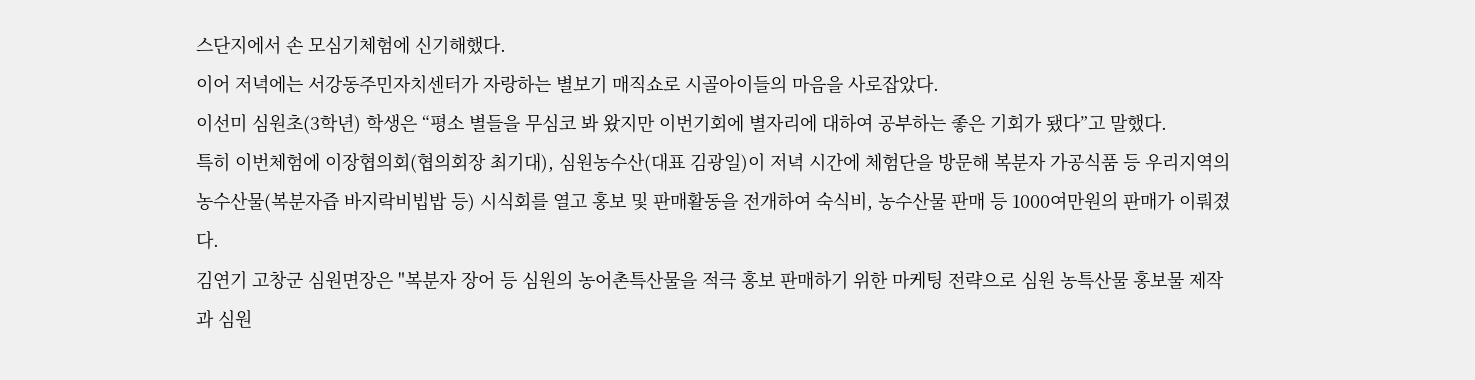스단지에서 손 모심기체험에 신기해했다.
이어 저녁에는 서강동주민자치센터가 자랑하는 별보기 매직쇼로 시골아이들의 마음을 사로잡았다.
이선미 심원초(3학년) 학생은 “평소 별들을 무심코 봐 왔지만 이번기회에 별자리에 대하여 공부하는 좋은 기회가 됐다”고 말했다.
특히 이번체험에 이장협의회(협의회장 최기대), 심원농수산(대표 김광일)이 저녁 시간에 체험단을 방문해 복분자 가공식품 등 우리지역의 농수산물(복분자즙 바지락비빕밥 등) 시식회를 열고 홍보 및 판매활동을 전개하여 숙식비, 농수산물 판매 등 1000여만원의 판매가 이뤄졌다.
김연기 고창군 심원면장은 "복분자 장어 등 심원의 농어촌특산물을 적극 홍보 판매하기 위한 마케팅 전략으로 심원 농특산물 홍보물 제작과 심원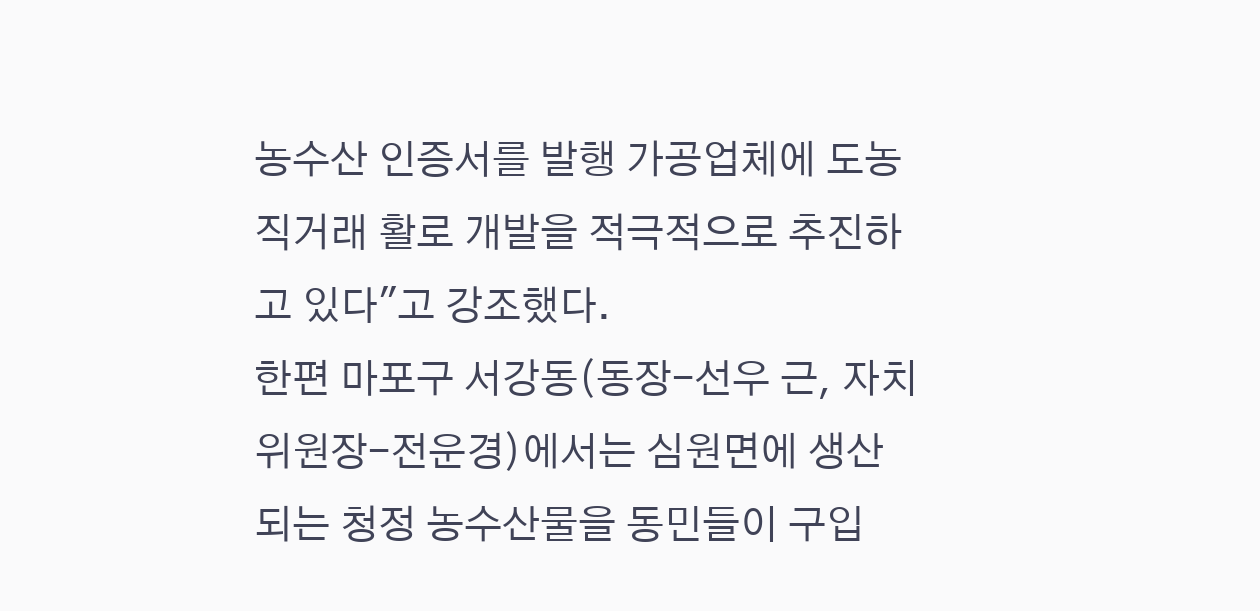농수산 인증서를 발행 가공업체에 도농직거래 활로 개발을 적극적으로 추진하고 있다"고 강조했다.
한편 마포구 서강동(동장-선우 근, 자치위원장-전운경)에서는 심원면에 생산되는 청정 농수산물을 동민들이 구입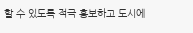할 수 있도록 적극 홍보하고 도시에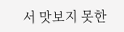서 맛보지 못한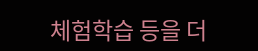체험학습 등을 더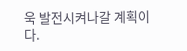욱 발전시켜나갈 계획이다.